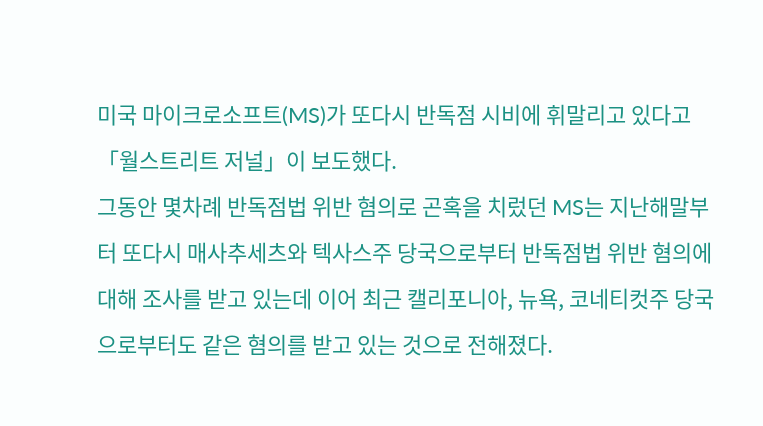미국 마이크로소프트(MS)가 또다시 반독점 시비에 휘말리고 있다고 「월스트리트 저널」이 보도했다.
그동안 몇차례 반독점법 위반 혐의로 곤혹을 치렀던 MS는 지난해말부터 또다시 매사추세츠와 텍사스주 당국으로부터 반독점법 위반 혐의에 대해 조사를 받고 있는데 이어 최근 캘리포니아, 뉴욕, 코네티컷주 당국으로부터도 같은 혐의를 받고 있는 것으로 전해졌다.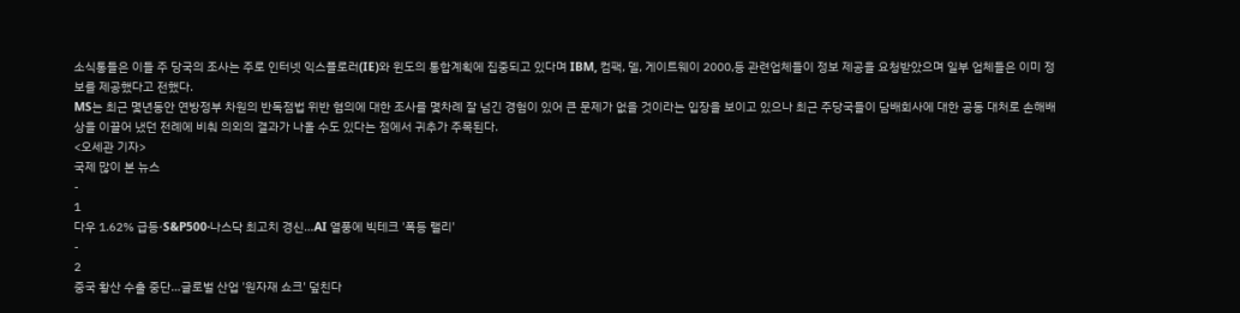소식통들은 이들 주 당국의 조사는 주로 인터넷 익스플로러(IE)와 윈도의 통합계획에 집중되고 있다며 IBM, 컴팩, 델, 게이트웨이 2000,등 관련업체들이 정보 제공을 요청받았으며 일부 업체들은 이미 정보를 제공했다고 전했다.
MS는 최근 몇년동안 연방정부 차원의 반독점법 위반 혐의에 대한 조사를 몇차례 잘 넘긴 경험이 있어 큰 문제가 없을 것이라는 입장을 보이고 있으나 최근 주당국들이 담배회사에 대한 공동 대처로 손해배상을 이끌어 냈던 전례에 비춰 의외의 결과가 나올 수도 있다는 점에서 귀추가 주목된다.
<오세관 기자>
국제 많이 본 뉴스
-
1
다우 1.62% 급등·S&P500·나스닥 최고치 경신…AI 열풍에 빅테크 '폭등 랠리'
-
2
중국 황산 수출 중단…글로벌 산업 '원자재 쇼크' 덮친다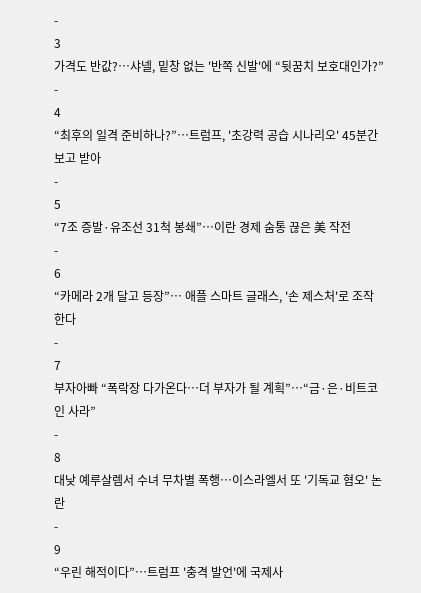-
3
가격도 반값?…샤넬, 밑창 없는 '반쪽 신발'에 “뒷꿈치 보호대인가?”
-
4
“최후의 일격 준비하나?”…트럼프, '초강력 공습 시나리오' 45분간 보고 받아
-
5
“7조 증발·유조선 31척 봉쇄”…이란 경제 숨통 끊은 美 작전
-
6
“카메라 2개 달고 등장”… 애플 스마트 글래스, '손 제스처'로 조작한다
-
7
부자아빠 “폭락장 다가온다…더 부자가 될 계획”…“금·은·비트코인 사라”
-
8
대낮 예루살렘서 수녀 무차별 폭행…이스라엘서 또 '기독교 혐오' 논란
-
9
“우린 해적이다”…트럼프 '충격 발언'에 국제사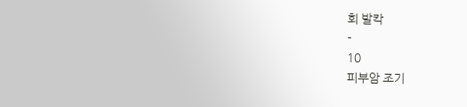회 발칵
-
10
피부암 조기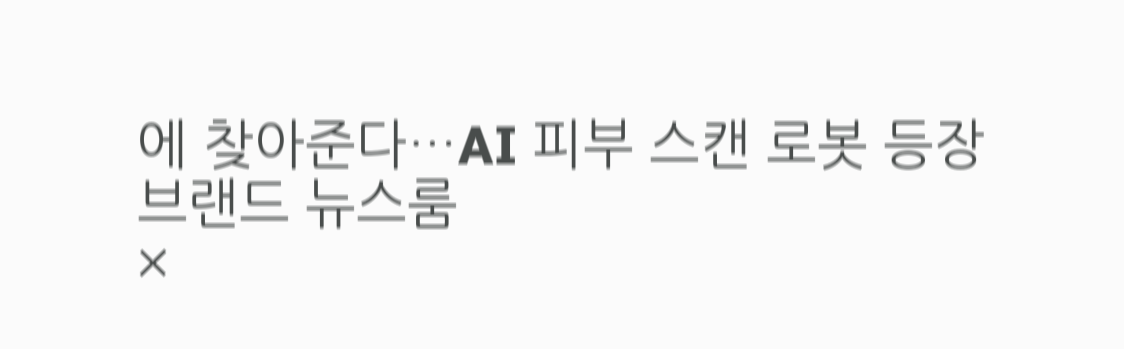에 찾아준다…AI 피부 스캔 로봇 등장
브랜드 뉴스룸
×